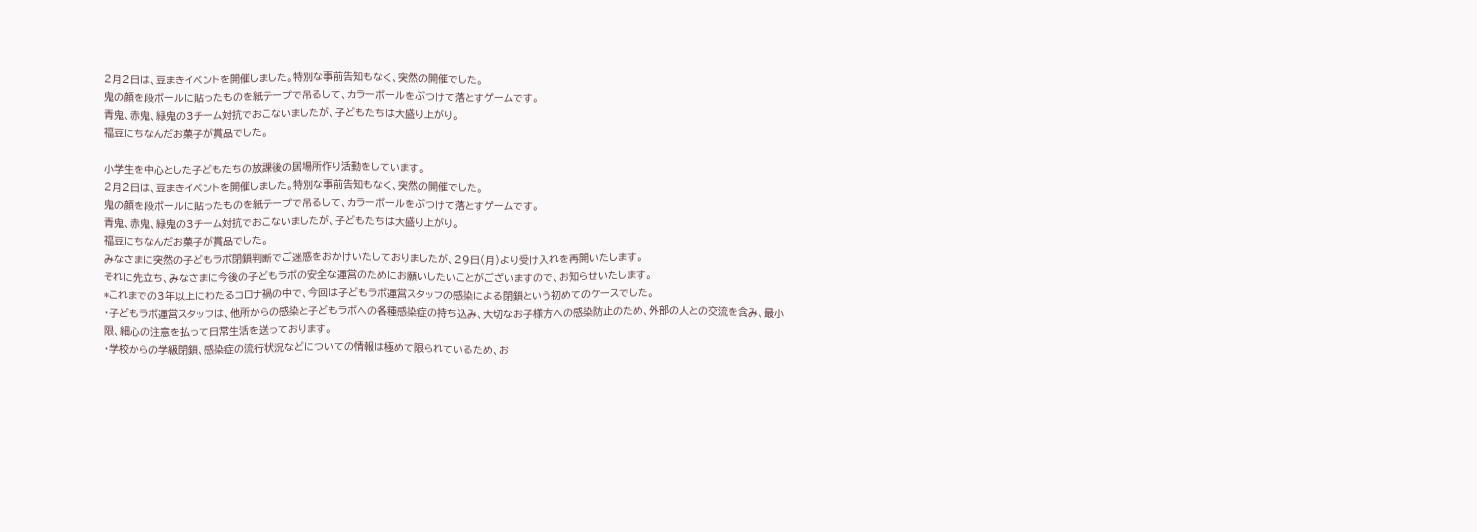2月2日は、豆まきイベントを開催しました。特別な事前告知もなく、突然の開催でした。
鬼の顔を段ボールに貼ったものを紙テープで吊るして、カラーボールをぶつけて落とすゲームです。
青鬼、赤鬼、緑鬼の3チーム対抗でおこないましたが、子どもたちは大盛り上がり。
福豆にちなんだお菓子が賞品でした。

小学生を中心とした子どもたちの放課後の居場所作り活動をしています。
2月2日は、豆まきイベントを開催しました。特別な事前告知もなく、突然の開催でした。
鬼の顔を段ボールに貼ったものを紙テープで吊るして、カラーボールをぶつけて落とすゲームです。
青鬼、赤鬼、緑鬼の3チーム対抗でおこないましたが、子どもたちは大盛り上がり。
福豆にちなんだお菓子が賞品でした。
みなさまに突然の子どもラボ閉鎖判断でご迷惑をおかけいたしておりましたが、29日(月)より受け入れを再開いたします。
それに先立ち、みなさまに今後の子どもラボの安全な運営のためにお願いしたいことがございますので、お知らせいたします。
*これまでの3年以上にわたるコロナ禍の中で、今回は子どもラボ運営スタッフの感染による閉鎖という初めてのケースでした。
・子どもラボ運営スタッフは、他所からの感染と子どもラボへの各種感染症の持ち込み、大切なお子様方への感染防止のため、外部の人との交流を含み、最小限、細心の注意を払って日常生活を送っております。
・学校からの学級閉鎖、感染症の流行状況などについての情報は極めて限られているため、お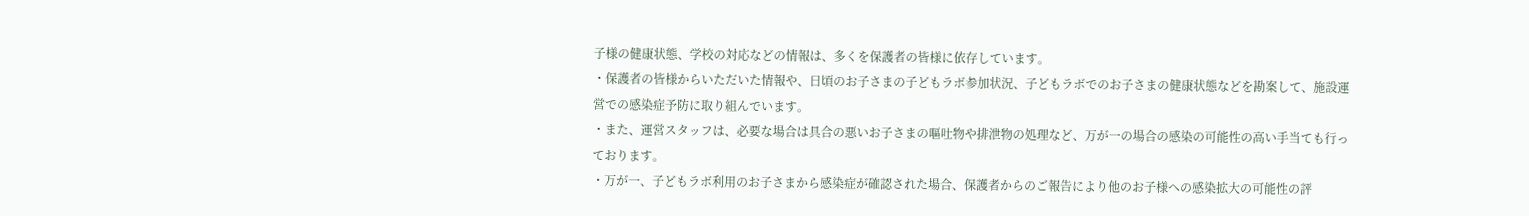子様の健康状態、学校の対応などの情報は、多くを保護者の皆様に依存しています。
・保護者の皆様からいただいた情報や、日頃のお子さまの子どもラボ参加状況、子どもラボでのお子さまの健康状態などを勘案して、施設運営での感染症予防に取り組んでいます。
・また、運営スタッフは、必要な場合は具合の悪いお子さまの嘔吐物や排泄物の処理など、万が一の場合の感染の可能性の高い手当ても行っております。
・万が一、子どもラボ利用のお子さまから感染症が確認された場合、保護者からのご報告により他のお子様への感染拡大の可能性の評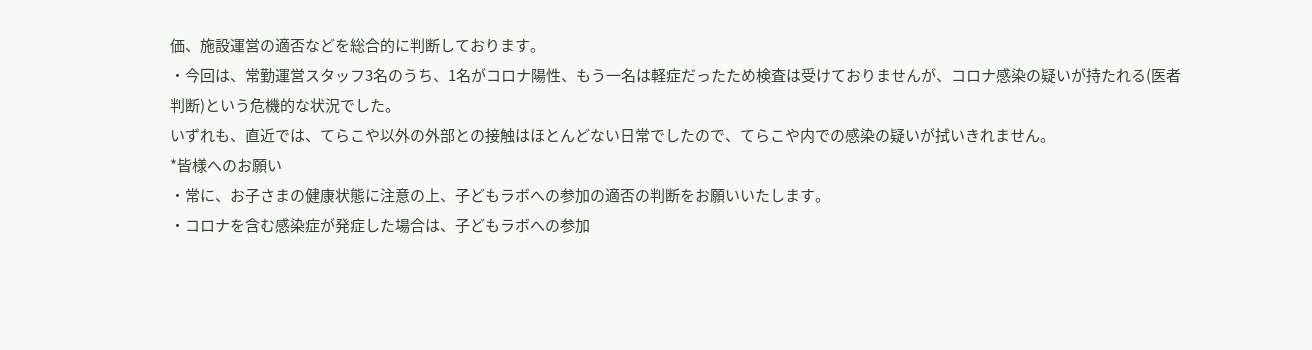価、施設運営の適否などを総合的に判断しております。
・今回は、常勤運営スタッフ3名のうち、1名がコロナ陽性、もう一名は軽症だったため検査は受けておりませんが、コロナ感染の疑いが持たれる(医者判断)という危機的な状況でした。
いずれも、直近では、てらこや以外の外部との接触はほとんどない日常でしたので、てらこや内での感染の疑いが拭いきれません。
*皆様へのお願い
・常に、お子さまの健康状態に注意の上、子どもラボへの参加の適否の判断をお願いいたします。
・コロナを含む感染症が発症した場合は、子どもラボへの参加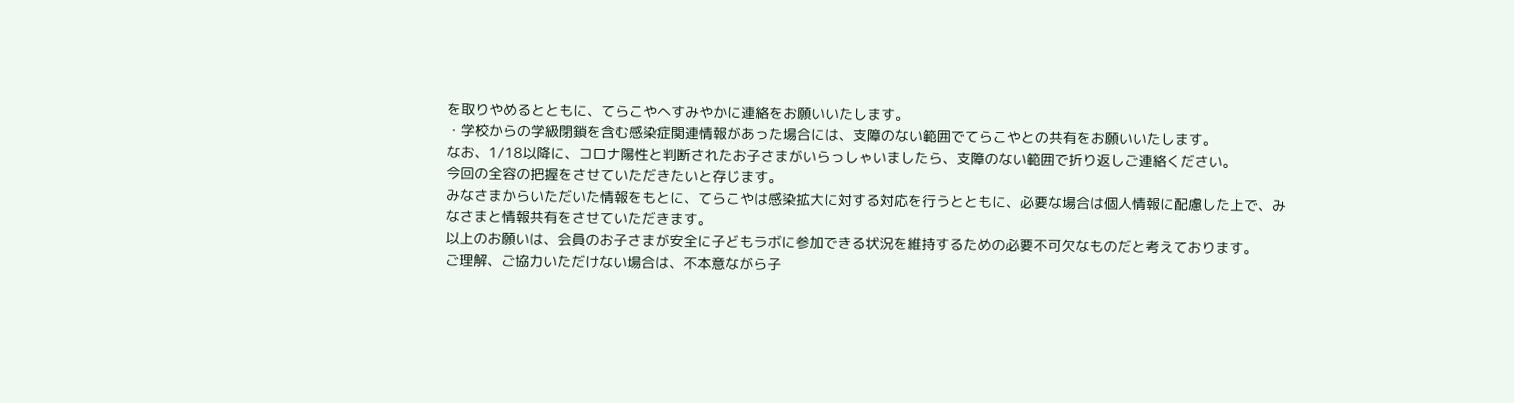を取りやめるとともに、てらこやへすみやかに連絡をお願いいたします。
・学校からの学級閉鎖を含む感染症関連情報があった場合には、支障のない範囲でてらこやとの共有をお願いいたします。
なお、1/18以降に、コロナ陽性と判断されたお子さまがいらっしゃいましたら、支障のない範囲で折り返しご連絡ください。
今回の全容の把握をさせていただきたいと存じます。
みなさまからいただいた情報をもとに、てらこやは感染拡大に対する対応を行うとともに、必要な場合は個人情報に配慮した上で、みなさまと情報共有をさせていただきます。
以上のお願いは、会員のお子さまが安全に子どもラボに参加できる状況を維持するための必要不可欠なものだと考えております。
ご理解、ご協力いただけない場合は、不本意ながら子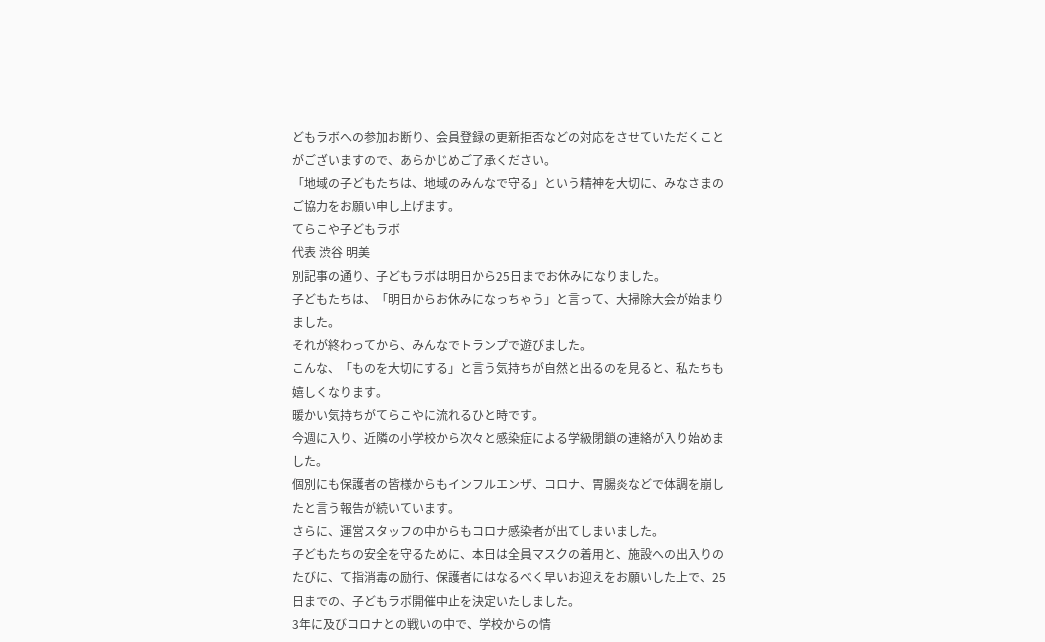どもラボへの参加お断り、会員登録の更新拒否などの対応をさせていただくことがございますので、あらかじめご了承ください。
「地域の子どもたちは、地域のみんなで守る」という精神を大切に、みなさまのご協力をお願い申し上げます。
てらこや子どもラボ
代表 渋谷 明美
別記事の通り、子どもラボは明日から25日までお休みになりました。
子どもたちは、「明日からお休みになっちゃう」と言って、大掃除大会が始まりました。
それが終わってから、みんなでトランプで遊びました。
こんな、「ものを大切にする」と言う気持ちが自然と出るのを見ると、私たちも嬉しくなります。
暖かい気持ちがてらこやに流れるひと時です。
今週に入り、近隣の小学校から次々と感染症による学級閉鎖の連絡が入り始めました。
個別にも保護者の皆様からもインフルエンザ、コロナ、胃腸炎などで体調を崩したと言う報告が続いています。
さらに、運営スタッフの中からもコロナ感染者が出てしまいました。
子どもたちの安全を守るために、本日は全員マスクの着用と、施設への出入りのたびに、て指消毒の励行、保護者にはなるべく早いお迎えをお願いした上で、25日までの、子どもラボ開催中止を決定いたしました。
3年に及びコロナとの戦いの中で、学校からの情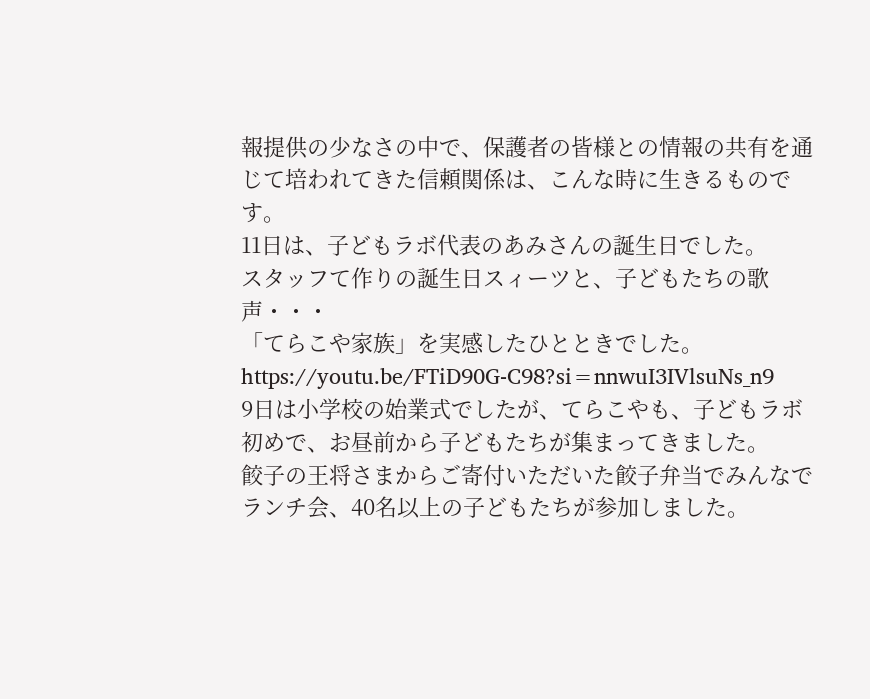報提供の少なさの中で、保護者の皆様との情報の共有を通じて培われてきた信頼関係は、こんな時に生きるものです。
11日は、子どもラボ代表のあみさんの誕生日でした。
スタッフて作りの誕生日スィーツと、子どもたちの歌声・・・
「てらこや家族」を実感したひとときでした。
https://youtu.be/FTiD90G-C98?si=nnwuI3IVlsuNs_n9
9日は小学校の始業式でしたが、てらこやも、子どもラボ初めで、お昼前から子どもたちが集まってきました。
餃子の王将さまからご寄付いただいた餃子弁当でみんなでランチ会、40名以上の子どもたちが参加しました。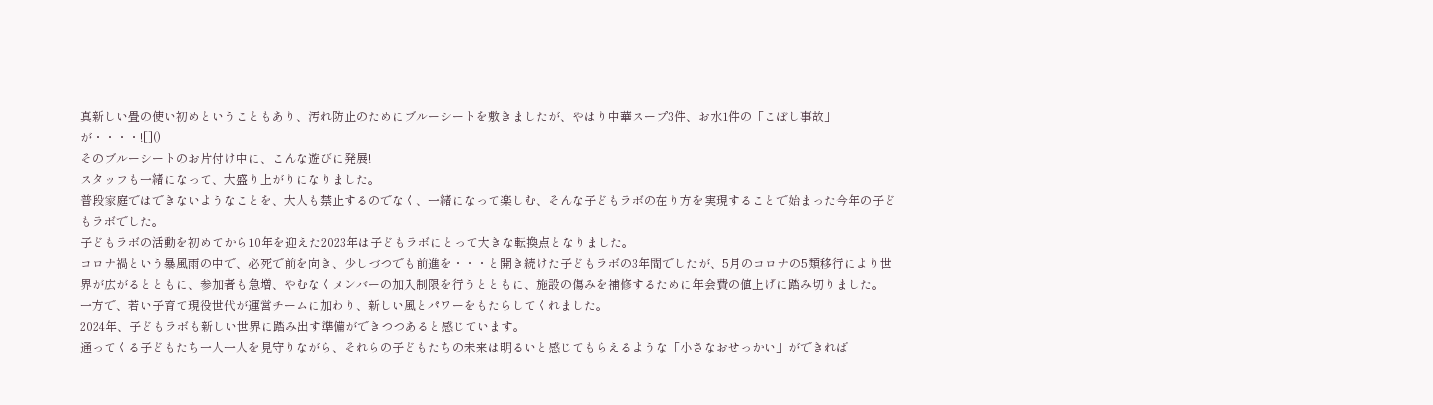真新しい畳の使い初めということもあり、汚れ防止のためにブルーシートを敷きましたが、やはり中華スープ3件、お水1件の「こぼし事故」が・・・・![]()
そのブルーシートのお片付け中に、こんな遊びに発展!
スタッフも一緒になって、大盛り上がりになりました。
普段家庭ではできないようなことを、大人も禁止するのでなく、一緒になって楽しむ、そんな子どもラボの在り方を実現することで始まった今年の子どもラボでした。
子どもラボの活動を初めてから10年を迎えた2023年は子どもラボにとって大きな転換点となりました。
コロナ禍という暴風雨の中で、必死で前を向き、少しづつでも前進を・・・と開き続けた子どもラボの3年間でしたが、5月のコロナの5類移行により世界が広がるとともに、参加者も急増、やむなくメンバーの加入制限を行うとともに、施設の傷みを補修するために年会費の値上げに踏み切りました。
一方で、若い子育て現役世代が運営チームに加わり、新しい風とパワーをもたらしてくれました。
2024年、子どもラボも新しい世界に踏み出す準備ができつつあると感じています。
通ってくる子どもたち一人一人を見守りながら、それらの子どもたちの未来は明るいと感じてもらえるような「小さなおせっかい」ができれば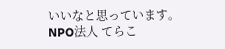いいなと思っています。
NPO法人 てらこ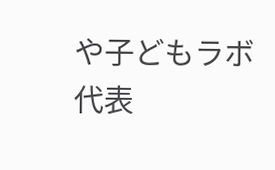や子どもラボ
代表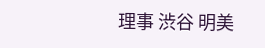理事 渋谷 明美